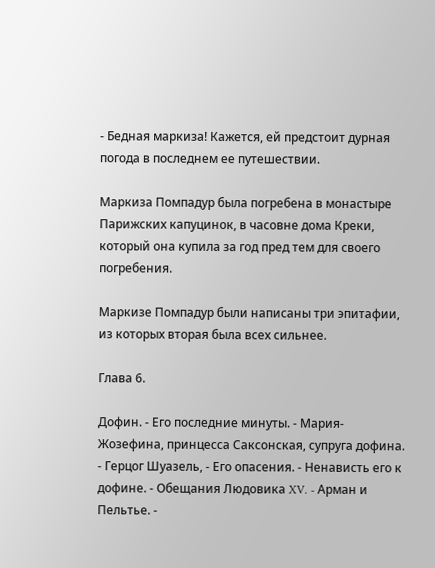- Бедная маркиза! Кажется, ей предстоит дурная погода в последнем ее путешествии.

Маркиза Помпадур была погребена в монастыре Парижских капуцинок, в часовне дома Креки, который она купила за год пред тем для своего погребения.

Маркизе Помпадур были написаны три эпитафии, из которых вторая была всех сильнее.

Глава 6.

Дофин. - Егo последние минуты. - Мария-Жозефина, принцесса Саксонская, супруга дофина. - Герцог Шуазель, - Его опасения. - Ненависть его к дофине. - Обещания Людовика XV. - Арман и Пельтье. -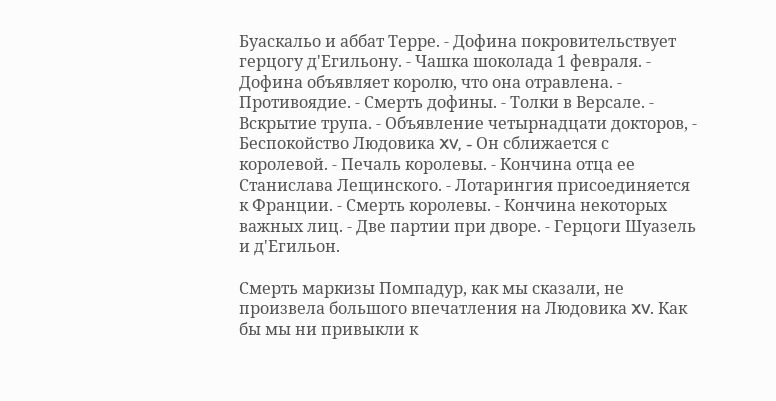Буаскальо и аббат Терре. - Дофина покровительствует герцогу д'Егильону. - Чашка шоколада 1 февраля. - Дофина объявляет королю, что она отравлена. - Противоядие. - Смерть дофины. - Толки в Версале. - Вскрытие трупа. - Объявление четырнадцати докторов, - Беспокойство Людовика XV, - Он сближается с королевой. - Печаль королевы. - Кончина отца ее Станислава Лещинского. - Лотарингия присоединяется к Франции. - Смерть королевы. - Кончина некоторых важных лиц. - Две партии при дворе. - Герцоги Шуазель и д'Егильон.

Смерть маркизы Помпадур, как мы сказали, не произвела большого впечатления на Людовика XV. Как бы мы ни привыкли к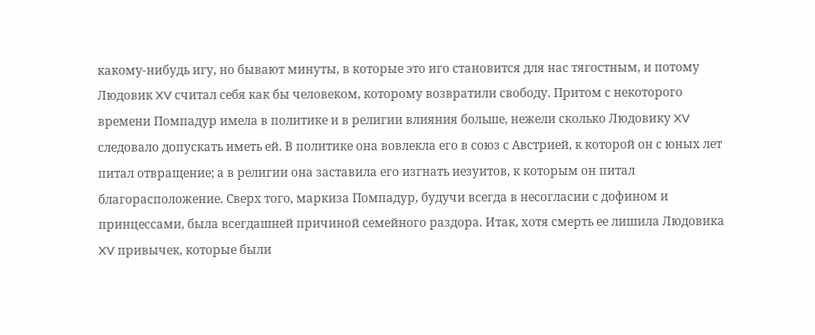какому-нибудь игу, но бывают минуты, в которые это иго становится для нас тягостным, и потому Людовик XV считал себя как бы человеком, которому возвратили свободу. Притом с некоторого времени Помпадур имела в политике и в религии влияния больше, нежели сколько Людовику XV следовало допускать иметь ей. В политике она вовлекла его в союз с Австрией, к которой он с юных лет питал отвращение; а в религии она заставила его изгнать иезуитов, к которым он питал благорасположение. Сверх того, маркиза Помпадур, будучи всегда в несогласии с дофином и принцессами, была всегдашней причиной семейного раздора. Итак, хотя смерть ее лишила Людовика XV привычек, которые были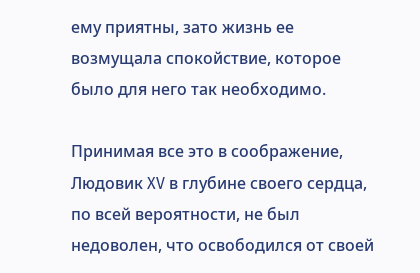ему приятны, зато жизнь ее возмущала спокойствие, которое было для него так необходимо.

Принимая все это в соображение, Людовик XV в глубине своего сердца, по всей вероятности, не был недоволен, что освободился от своей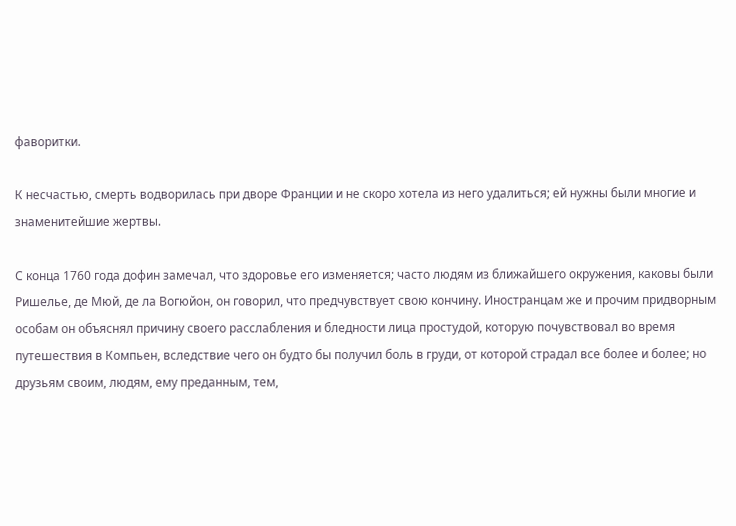фаворитки.

К несчастью, смерть водворилась при дворе Франции и не скоро хотела из него удалиться; ей нужны были многие и знаменитейшие жертвы.

С конца 1760 года дофин замечал, что здоровье его изменяется; часто людям из ближайшего окружения, каковы были Ришелье, де Мюй, де ла Вогюйон, он говорил, что предчувствует свою кончину. Иностранцам же и прочим придворным особам он объяснял причину своего расслабления и бледности лица простудой, которую почувствовал во время путешествия в Компьен, вследствие чего он будто бы получил боль в груди, от которой страдал все более и более; но друзьям своим, людям, ему преданным, тем,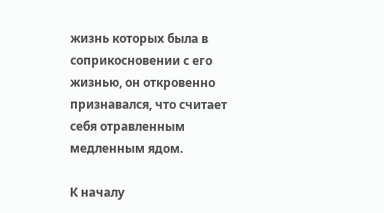жизнь которых была в соприкосновении с его жизнью, он откровенно признавался, что считает себя отравленным медленным ядом.

К началу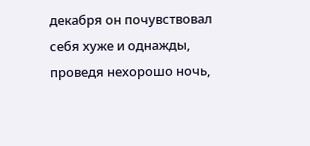декабря он почувствовал себя хуже и однажды, проведя нехорошо ночь,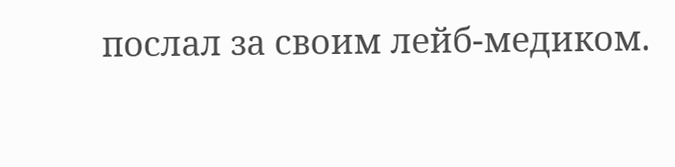послал за своим лейб-медиком.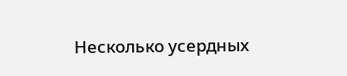Несколько усердных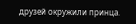друзей окружили принца.